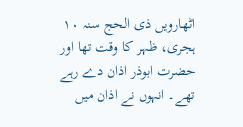اٹھارویں ذی الحج سنہ ۱۰ ہجری، ظہر کا وقت تھا اور حضرت ابوذر اذان دے رہے تھے۔ انہوں نے اذان میں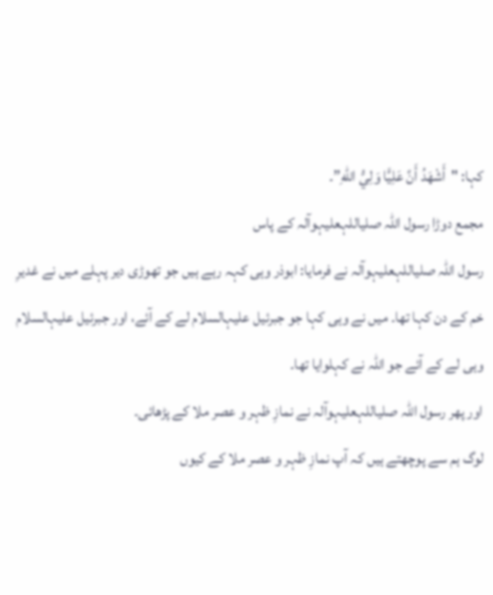کہا: "أَشْهَدُ أَنَّ عَلِيًّا وَلِيُّ اللّهِ”۔
مجمع دوڑا رسول اللہ صلیاللہعلیہوآلہ کے پاس
رسول اللہ صلیاللہعلیہوآلہ نے فرمایا: ابوذر وہی کہہ رہے ہیں جو تھوڑی دیر پہلے میں نے غدیرِ خم کے دن کہا تھا۔ میں نے وہی کہا جو جبرئیل علیہالسلام لے کے آئے، اور جبرئیل علیہالسلام وہی لے کے آئے جو اللہ نے کہلوایا تھا۔
اور پھر رسول اللہ صلیاللہعلیہوآلہ نے نمازِ ظہر و عصر ملا کے پڑھائی۔
لوگ ہم سے پوچھتے ہیں کہ آپ نمازِ ظہر و عصر ملا کے کیوں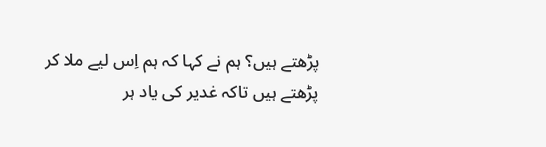پڑھتے ہیں؟ ہم نے کہا کہ ہم اِس لیے ملا کر پڑھتے ہیں تاکہ غدیر کی یاد ہر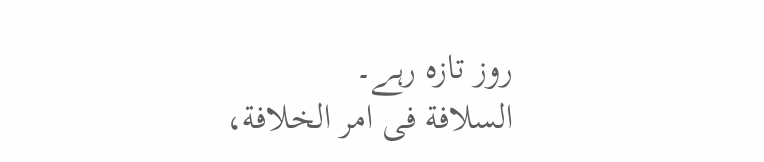روز تازہ رہے۔
السلافة فی امر الخلافة،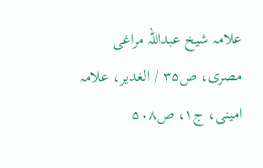علامہ شیخ عبداللہ مراغی مصری، ص۳۵ / الغدیر، علامہ امینی، ج۱، ص۵۰۸